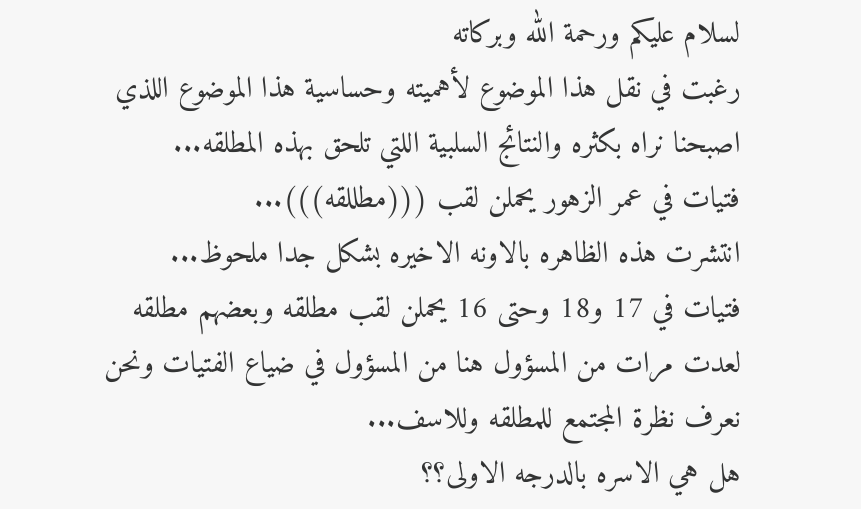لسلام عليكم ورحمة الله وبركاته
رغبت في نقل هذا الموضوع لأهميته وحساسية هذا الموضوع اللذي اصبحنا نراه بكثره والنتائج السلبية اللتي تلحق بهذه المطلقه...
فتيات في عمر الزهور يحملن لقب (((مطللقه)))...
انتشرت هذه الظاهره بالاونه الاخيره بشكل جدا ملحوظ...
فتيات في 17 و18 وحتى 16 يحملن لقب مطلقه وبعضهم مطلقه لعدت مرات من المسؤول هنا من المسؤول في ضياع الفتيات ونحن نعرف نظرة المجتمع للمطلقه وللاسف...
هل هي الاسره بالدرجه الاولى؟؟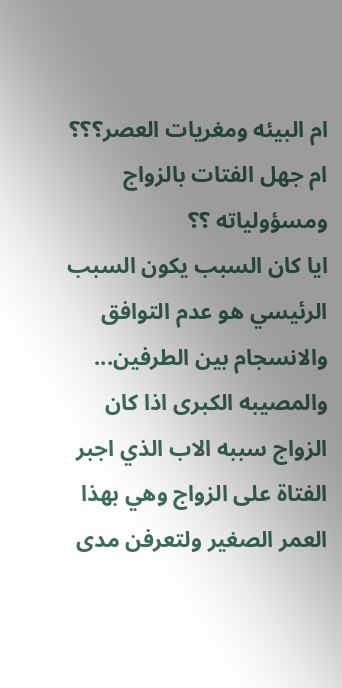ام البيئه ومغريات العصر؟؟؟
ام جهل الفتات بالزواج ومسؤولياته ؟؟
ايا كان السبب يكون السبب الرئيسي هو عدم التوافق والانسجام بين الطرفين...
والمصيبه الكبرى اذا كان الزواج سببه الاب الذي اجبر الفتاة على الزواج وهي بهذا العمر الصغير ولتعرفن مدى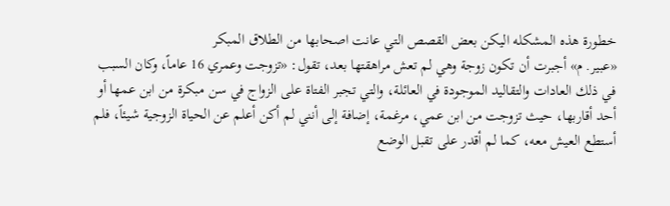خطورة هذه المشكله اليكن بعض القصص التي عانت اصحابها من الطلاق المبكر
«عبير. م» أجبرت أن تكون زوجة وهي لم تعش مراهقتها بعد، تقول: «تزوجت وعمري 16 عاماً، وكان السبب في ذلك العادات والتقاليد الموجودة في العائلة، والتي تجبر الفتاة على الزواج في سن مبكرة من ابن عمها أو أحد أقاربها، حيث تزوجت من ابن عمي، مرغمة، إضافة إلى أنني لم أكن أعلم عن الحياة الزوجية شيئاً، فلم أستطع العيش معه، كما لم أقدر على تقبل الوضع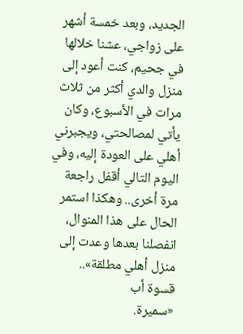الجديد، وبعد خمسة أشهر على زواجي، عشنا خلالها في جحيم، كنت أعود إلى منزل والدي أكثر من ثلاث مرات في الأسبوع، وكان يأتي لمصالحتي، ويجبرني أهلي على العودة إليه، وفي اليوم التالي أقفل راجعة مرة أخرى.. وهكذا استمر الحال على هذا المنوال، انفصلنا بعدها وعدت إلى منزل أهلي مطلقة»..
قسوة أب
«سميرة.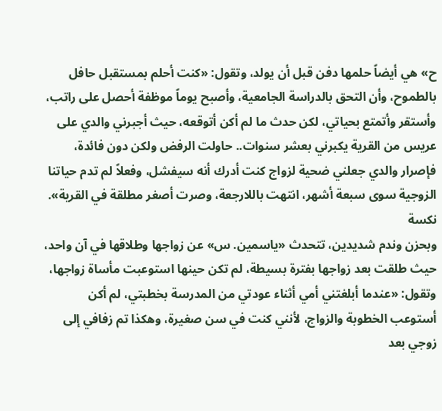ح» هي أيضاً حلمها دفن قبل أن يولد، وتقول: «كنت أحلم بمستقبل حافل بالطموح، وأن التحق بالدراسة الجامعية، وأصبح يوماً موظفة أحصل على راتب، وأستقر وأتمتع بحياتي، لكن حدث ما لم أكن أتوقعه، حيث أجبرني والدي على عريس من القرية يكبرني بعشر سنوات.. حاولت الرفض ولكن دون فائدة، فإصرار والدي جعلني ضحية لزواج كنت أدرك أنه سيفشل، وفعلاً لم تدم حياتنا الزوجية سوى سبعة أشهر، انتهت باللارجعة، وصرت أصغر مطلقة في القرية».
نكسة
وبحزن وندم شديدين، تتحدث «ياسمين. س» عن زواجها وطلاقها في آن واحد، حيث طلقت بعد زواجها بفترة بسيطة، لم تكن حينها استوعبت مأساة زواجها، وتقول: «عندما أبلغتني أمي أثناء عودتي من المدرسة بخطبتي، لم أكن أستوعب الخطوبة والزواج، لأنني كنت في سن صغيرة، وهكذا تم زفافي إلى زوجي بعد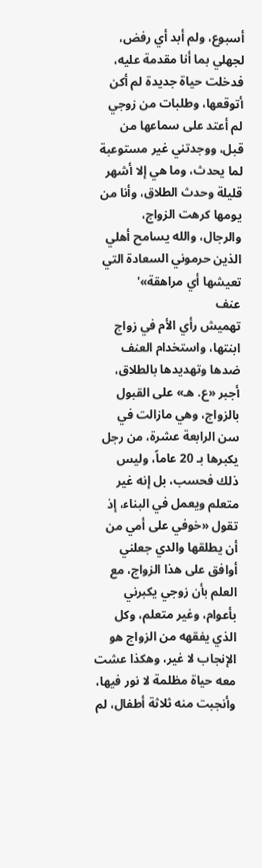أسبوع، ولم أبد أي رفض، لجهلي بما أنا مقدمة عليه، فدخلت حياة جديدة لم أكن أتوقعها، وطلبات من زوجي لم أعتد على سماعها من قبل، ووجدتني غير مستوعبة لما يحدث، وما هي إلا أشهر قليلة وحدث الطلاق، وأنا من يومها كرهت الزواج، والرجال، والله يسامح أهلي الذين حرموني السعادة التي تعيشها أي مراهقة»'
عنف
تهميش رأي الأم في زواج ابنتها، واستخدام العنف ضدها وتهديدها بالطلاق، أجبر «ع. هـ» على القبول بالزواج، وهي مازالت في سن الرابعة عشرة، من رجل يكبرها بـ 20 عاماً، وليس ذلك فحسب، بل إنه غير متعلم ويعمل في البناء، إذ تقول «خوفي على أمي من أن يطلقها والدي جعلني أوافق على هذا الزواج، مع العلم بأن زوجي يكبرني بأعوام، وغير متعلم، وكل الذي يفقهه من الزواج هو الإنجاب لا غير، وهكذا عشت معه حياة مظلمة لا نور فيها، وأنجبت منه ثلاثة أطفال، لم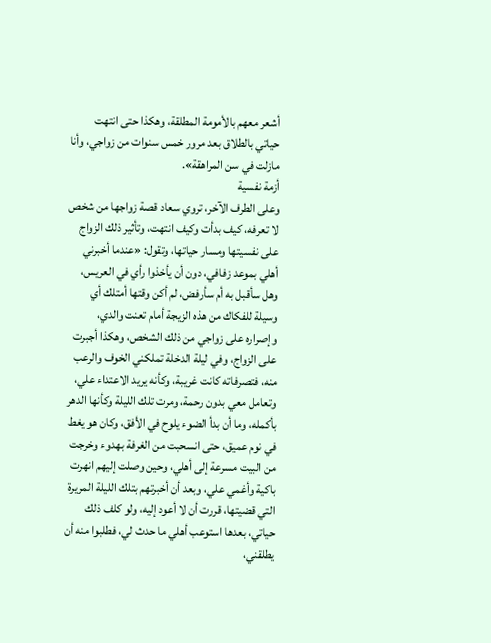أشعر معهم بالأمومة المطلقة، وهكذا حتى انتهت حياتي بالطلاق بعد مرور خمس سنوات من زواجي، وأنا مازلت في سن المراهقة».
أزمة نفسية
وعلى الطرف الآخر، تروي سعاد قصة زواجها من شخص لا تعرفه، كيف بدأت وكيف انتهت، وتأثير ذلك الزواج على نفسيتها ومسار حياتها، وتقول: «عندما أخبرني أهلي بموعد زفافي، دون أن يأخذوا رأي في العريس، وهل سأقبل به أم سأرفض، لم أكن وقتها أمتلك أي وسيلة للفكاك من هذه الزيجة أمام تعنت والدي، وإصراره على زواجي من ذلك الشخص، وهكذا أجبرت على الزواج، وفي ليلة الدخلة تملكني الخوف والرعب منه، فتصرفاته كانت غريبة، وكأنه يريد الاعتداء علي، وتعامل معي بدون رحمة، ومرت تلك الليلة وكأنها الدهر بأكمله، وما أن بدأ الضوء يلوح في الأفق، وكان هو يغط في نوم عميق، حتى انسحبت من الغرفة بهدوء وخرجت من البيت مسرعة إلى أهلي، وحين وصلت إليهم انهرت باكية وأغمي علي، وبعد أن أخبرتهم بتلك الليلة المريرة التي قضيتها، قررت أن لا أعود إليه، ولو كلف ذلك حياتي، بعدها استوعب أهلي ما حدث لي، فطلبوا منه أن يطلقني،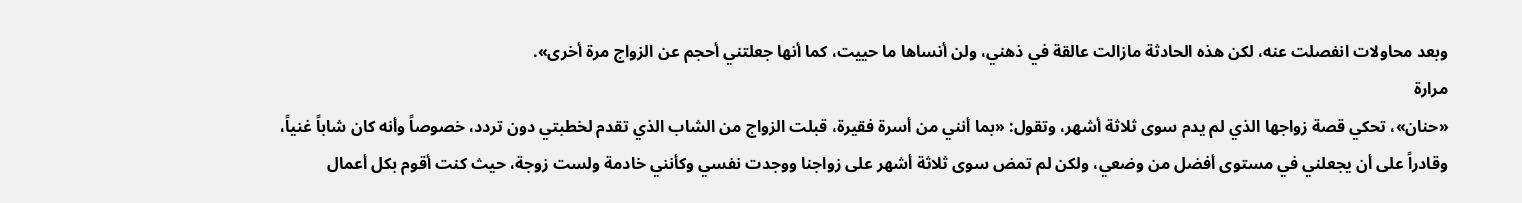وبعد محاولات انفصلت عنه، لكن هذه الحادثة مازالت عالقة في ذهني، ولن أنساها ما حييت، كما أنها جعلتني أحجم عن الزواج مرة أخرى».
مرارة
«حنان»، تحكي قصة زواجها الذي لم يدم سوى ثلاثة أشهر، وتقول: «بما أنني من أسرة فقيرة، قبلت الزواج من الشاب الذي تقدم لخطبتي دون تردد، خصوصاً وأنه كان شاباً غنياً، وقادراً على أن يجعلني في مستوى أفضل من وضعي، ولكن لم تمض سوى ثلاثة أشهر على زواجنا ووجدت نفسي وكأنني خادمة ولست زوجة، حيث كنت أقوم بكل أعمال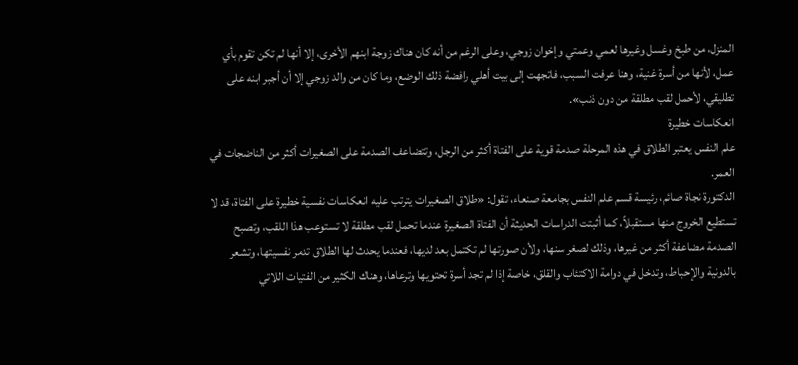المنزل، من طبخ وغسل وغيرها لعمي وعمتي وإخوان زوجي، وعلى الرغم من أنه كان هناك زوجة ابنهم الأخرى، إلا أنها لم تكن تقوم بأي عمل، لأنها من أسرة غنية، وهنا عرفت السبب، فاتجهت إلى بيت أهلي رافضة ذلك الوضع، وما كان من والد زوجي إلا أن أجبر ابنه على تطليقي، لأحمل لقب مطلقة من دون ذنب».
انعكاسات خطيرة
علم النفس يعتبر الطلاق في هذه المرحلة صدمة قوية على الفتاة أكثر من الرجل، وتتضاعف الصدمة على الصغيرات أكثر من الناضجات في العمر.
الدكتورة نجاة صائم، رئيسة قسم علم النفس بجامعة صنعاء، تقول: «طلاق الصغيرات يترتب عليه انعكاسات نفسية خطيرة على الفتاة، قد لا تستطيع الخروج منها مستقبلاً، كما أثبتت الدراسات الحديثة أن الفتاة الصغيرة عندما تحمل لقب مطلقة لا تستوعب هذا اللقب، وتصبح الصدمة مضاعفة أكثر من غيرها، وذلك لصغر سنها، ولأن صورتها لم تكتمل بعد لديها، فعندما يحدث لها الطلاق تدمر نفسيتها، وتشعر بالدونية والإحباط، وتدخل في دوامة الاكتئاب والقلق، خاصة إذا لم تجد أسرة تحتويها وترعاها، وهناك الكثير من الفتيات اللاتي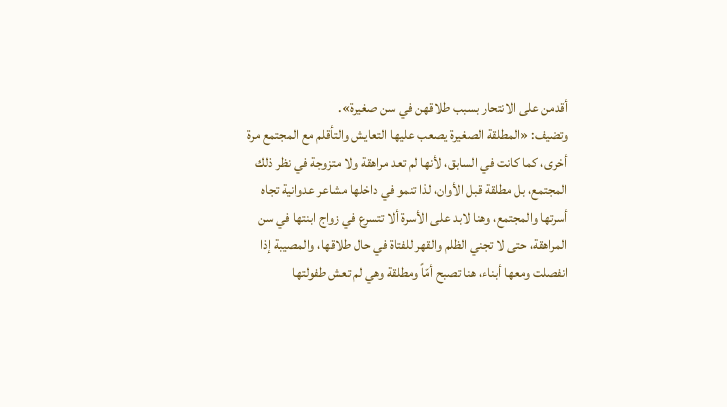أقدمن على الانتحار بسبب طلاقهن في سن صغيرة».
وتضيف: «المطلقة الصغيرة يصعب عليها التعايش والتأقلم مع المجتمع مرة أخرى، كما كانت في السابق، لأنها لم تعد مراهقة ولا متزوجة في نظر ذلك المجتمع، بل مطلقة قبل الأوان، لذا تنمو في داخلها مشاعر عدوانية تجاه أسرتها والمجتمع، وهنا لابد على الأسرة ألا تتسرع في زواج ابنتها في سن المراهقة، حتى لا تجني الظلم والقهر للفتاة في حال طلاقها، والمصيبة إذا انفصلت ومعها أبناء، هنا تصبح أمّاً ومطلقة وهي لم تعش طفولتها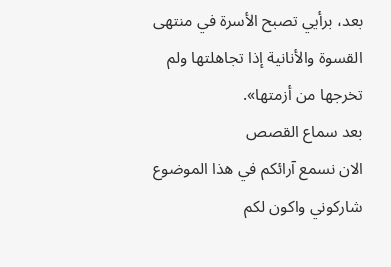بعد، برأيي تصبح الأسرة في منتهى القسوة والأنانية إذا تجاهلتها ولم تخرجها من أزمتها».
بعد سماع القصص
الان نسمع آرائكم في هذا الموضوع
شاركوني واكون لكم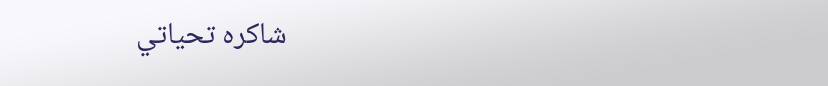شاكره تحياتي